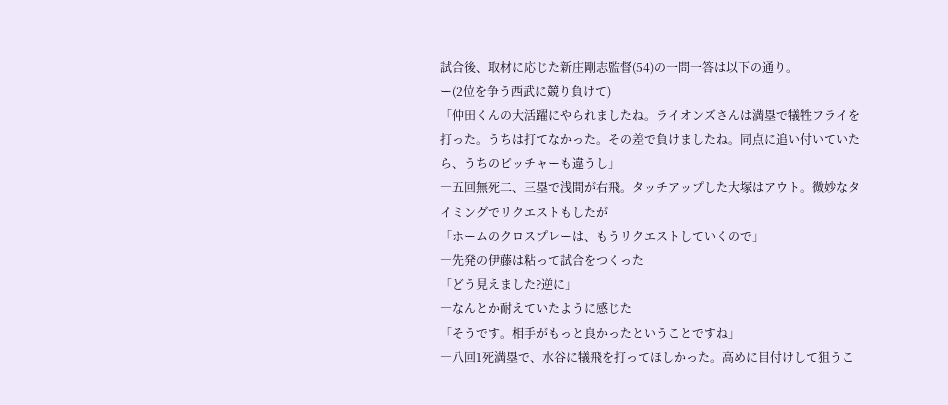試合後、取材に応じた新庄剛志監督(54)の一問一答は以下の通り。
ー(2位を争う西武に競り負けて)
「仲田くんの大活躍にやられましたね。ライオンズさんは満塁で犠牲フライを打った。うちは打てなかった。その差で負けましたね。同点に追い付いていたら、うちのピッチャーも違うし」
―五回無死二、三塁で浅間が右飛。タッチアップした大塚はアウト。微妙なタイミングでリクエストもしたが
「ホームのクロスプレーは、もうリクエストしていくので」
―先発の伊藤は粘って試合をつくった
「どう見えました?逆に」
―なんとか耐えていたように感じた
「そうです。相手がもっと良かったということですね」
―八回1死満塁で、水谷に犠飛を打ってほしかった。高めに目付けして狙うこ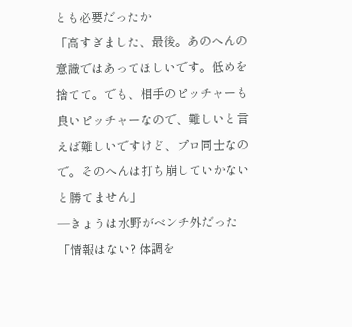とも必要だったか
「高すぎました、最後。あのへんの意識ではあってほしいです。低めを捨てて。でも、相手のピッチャーも良いピッチャーなので、難しいと言えば難しいですけど、プロ同士なので。そのへんは打ち崩していかないと勝てません」
―きょうは水野がベンチ外だった
「情報はない? 体調を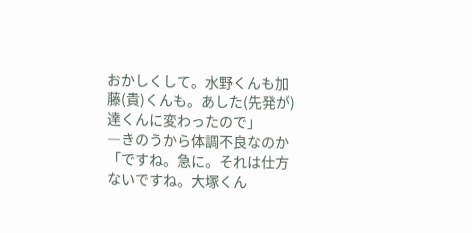おかしくして。水野くんも加藤(貴)くんも。あした(先発が)達くんに変わったので」
―きのうから体調不良なのか
「ですね。急に。それは仕方ないですね。大塚くん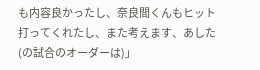も内容良かったし、奈良間くんもヒット打ってくれたし、また考えます、あした(の試合のオーダーは)」